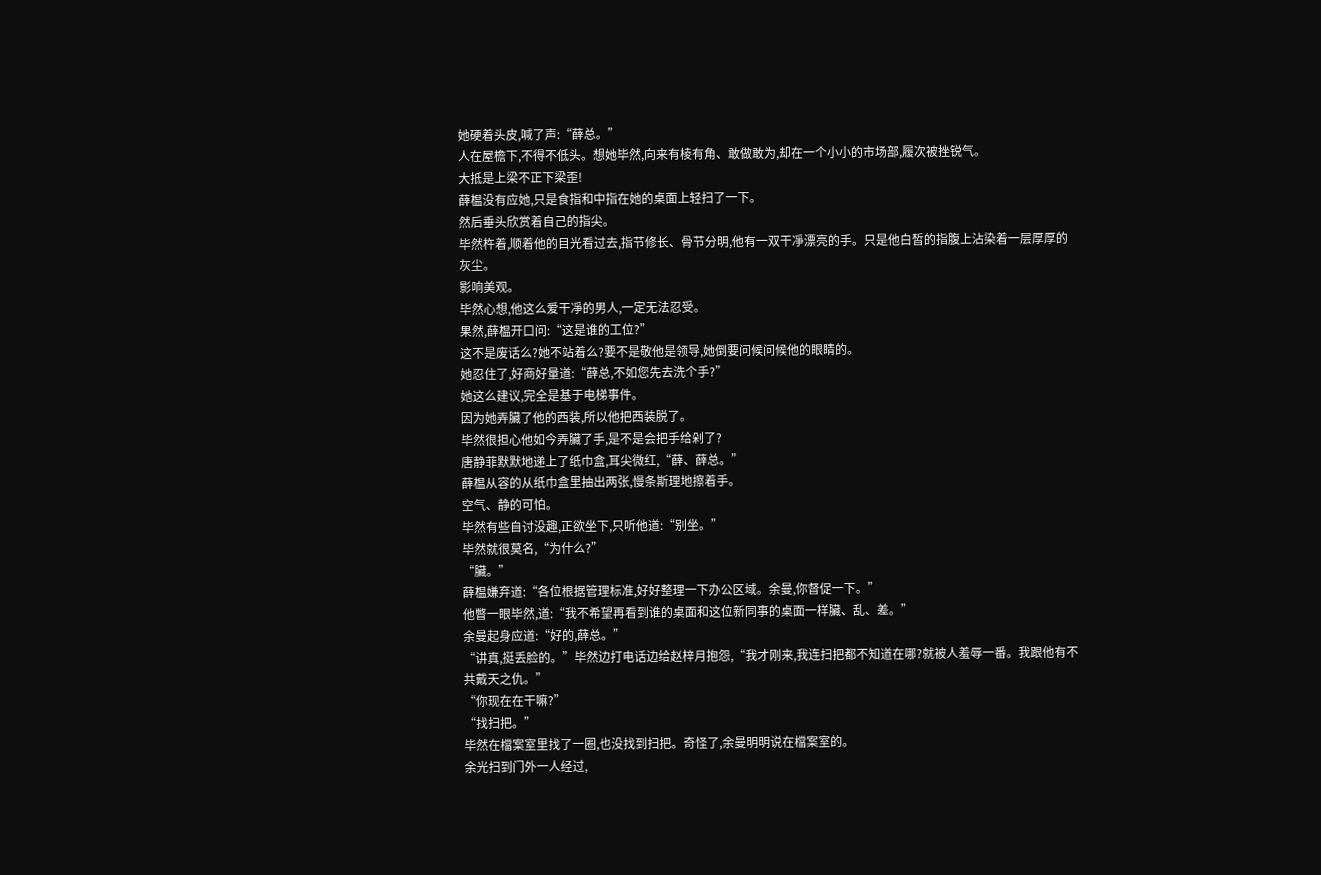她硬着头皮,喊了声:“薛总。”
人在屋檐下,不得不低头。想她毕然,向来有棱有角、敢做敢为,却在一个小小的市场部,履次被挫锐气。
大抵是上梁不正下梁歪!
薛榅没有应她,只是食指和中指在她的桌面上轻扫了一下。
然后垂头欣赏着自己的指尖。
毕然杵着,顺着他的目光看过去,指节修长、骨节分明,他有一双干凈漂亮的手。只是他白皙的指腹上沾染着一层厚厚的灰尘。
影响美观。
毕然心想,他这么爱干凈的男人,一定无法忍受。
果然,薛榅开口问:“这是谁的工位?”
这不是废话么?她不站着么?要不是敬他是领导,她倒要问候问候他的眼睛的。
她忍住了,好商好量道:“薛总,不如您先去洗个手?”
她这么建议,完全是基于电梯事件。
因为她弄臟了他的西装,所以他把西装脱了。
毕然很担心他如今弄臟了手,是不是会把手给剁了?
唐静菲默默地递上了纸巾盒,耳尖微红,“薛、薛总。”
薛榅从容的从纸巾盒里抽出两张,慢条斯理地擦着手。
空气、静的可怕。
毕然有些自讨没趣,正欲坐下,只听他道:“别坐。”
毕然就很莫名,“为什么?”
“臟。”
薛榅嫌弃道:“各位根据管理标准,好好整理一下办公区域。余曼,你督促一下。”
他瞥一眼毕然,道:“我不希望再看到谁的桌面和这位新同事的桌面一样臟、乱、差。”
余曼起身应道:“好的,薛总。”
“讲真,挺丢脸的。”毕然边打电话边给赵梓月抱怨,“我才刚来,我连扫把都不知道在哪?就被人羞辱一番。我跟他有不共戴天之仇。”
“你现在在干嘛?”
“找扫把。”
毕然在檔案室里找了一圈,也没找到扫把。奇怪了,余曼明明说在檔案室的。
余光扫到门外一人经过,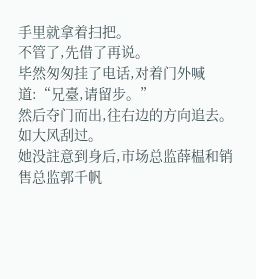手里就拿着扫把。
不管了,先借了再说。
毕然匆匆挂了电话,对着门外喊道:“兄臺,请留步。”
然后夺门而出,往右边的方向追去。
如大风刮过。
她没註意到身后,市场总监薛榅和销售总监郭千帆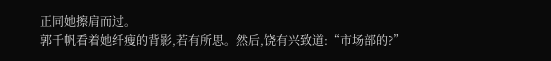正同她擦肩而过。
郭千帆看着她纤瘦的背影,若有所思。然后,饶有兴致道:“市场部的?”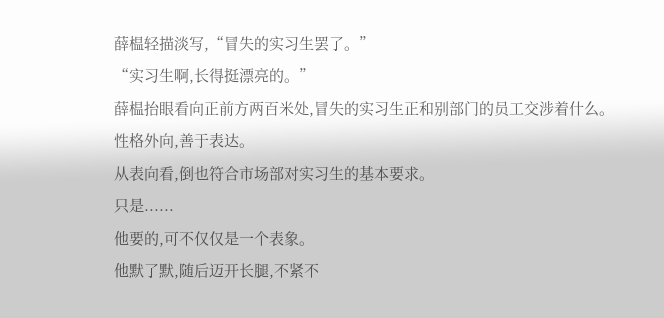薛榅轻描淡写,“冒失的实习生罢了。”
“实习生啊,长得挺漂亮的。”
薛榅抬眼看向正前方两百米处,冒失的实习生正和别部门的员工交涉着什么。
性格外向,善于表达。
从表向看,倒也符合市场部对实习生的基本要求。
只是......
他要的,可不仅仅是一个表象。
他默了默,随后迈开长腿,不紧不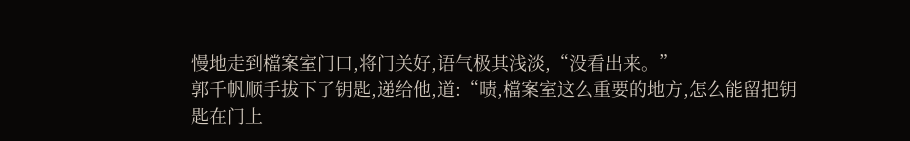慢地走到檔案室门口,将门关好,语气极其浅淡,“没看出来。”
郭千帆顺手拔下了钥匙,递给他,道:“啧,檔案室这么重要的地方,怎么能留把钥匙在门上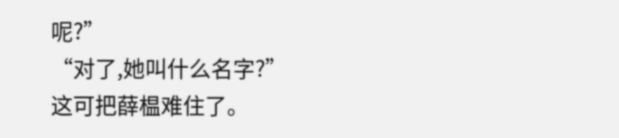呢?”
“对了,她叫什么名字?”
这可把薛榅难住了。